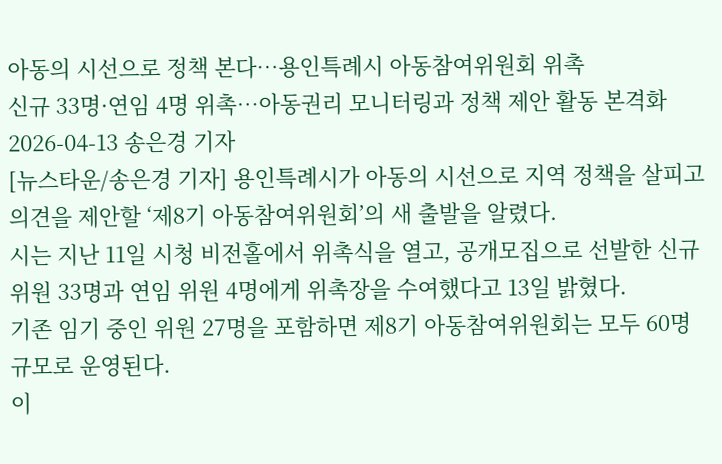아동의 시선으로 정책 본다…용인특례시 아동참여위원회 위촉
신규 33명·연임 4명 위촉…아동권리 모니터링과 정책 제안 활동 본격화
2026-04-13 송은경 기자
[뉴스타운/송은경 기자] 용인특례시가 아동의 시선으로 지역 정책을 살피고 의견을 제안할 ‘제8기 아동참여위원회’의 새 출발을 알렸다.
시는 지난 11일 시청 비전홀에서 위촉식을 열고, 공개모집으로 선발한 신규 위원 33명과 연임 위원 4명에게 위촉장을 수여했다고 13일 밝혔다.
기존 임기 중인 위원 27명을 포함하면 제8기 아동참여위원회는 모두 60명 규모로 운영된다.
이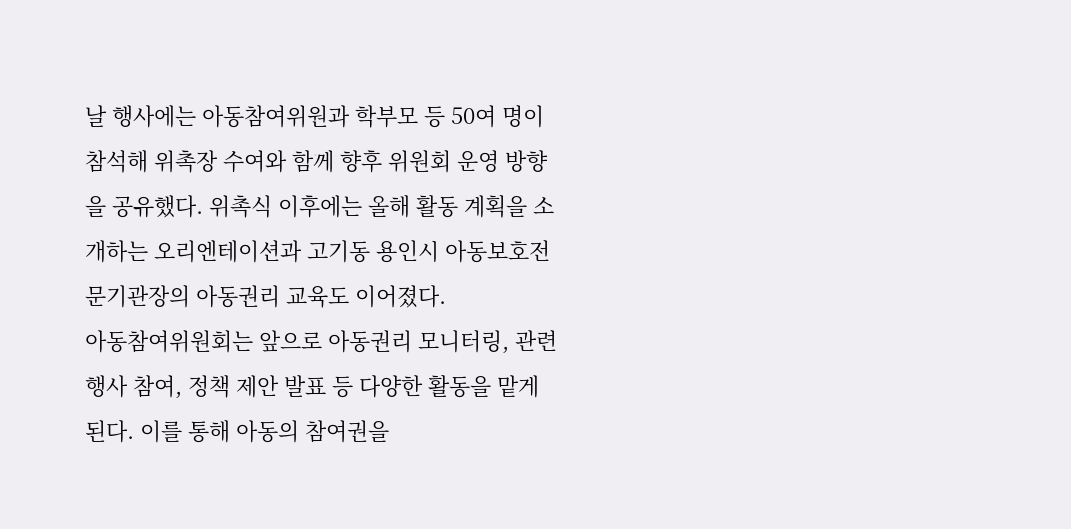날 행사에는 아동참여위원과 학부모 등 50여 명이 참석해 위촉장 수여와 함께 향후 위원회 운영 방향을 공유했다. 위촉식 이후에는 올해 활동 계획을 소개하는 오리엔테이션과 고기동 용인시 아동보호전문기관장의 아동권리 교육도 이어졌다.
아동참여위원회는 앞으로 아동권리 모니터링, 관련 행사 참여, 정책 제안 발표 등 다양한 활동을 맡게 된다. 이를 통해 아동의 참여권을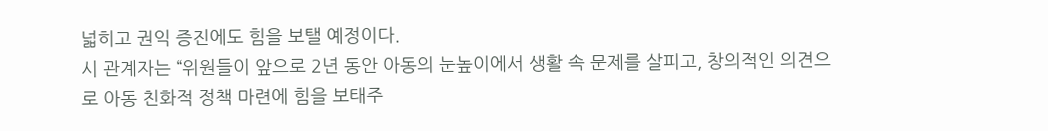넓히고 권익 증진에도 힘을 보탤 예정이다.
시 관계자는 “위원들이 앞으로 2년 동안 아동의 눈높이에서 생활 속 문제를 살피고, 창의적인 의견으로 아동 친화적 정책 마련에 힘을 보태주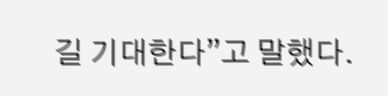길 기대한다”고 말했다.